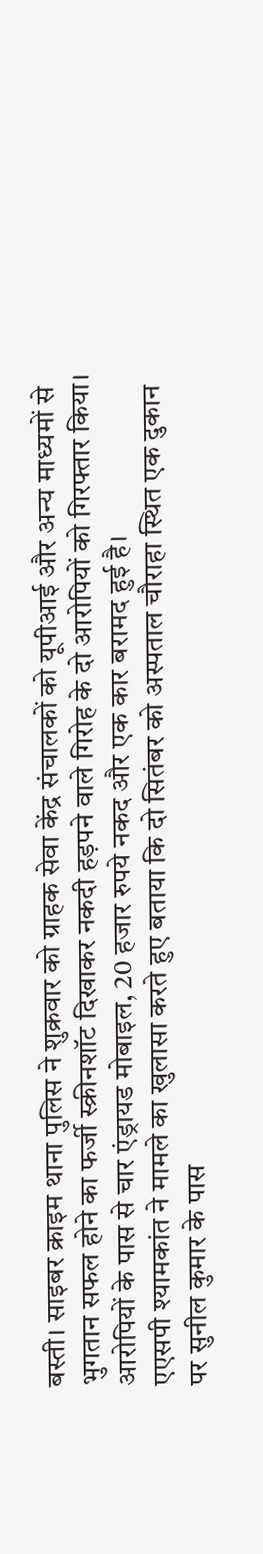बस्ती। साइबर क्राइम थाना पुलिस ने शुक्रवार को ग्राहक सेवा केंद्र संचालकों को यूपीआई और अन्य माध्यमों से भुगतान सफल होने का फर्जी स्क्रीनशॉट दिखाकर नकदी हड़पने वाले गिरोह के दो आरोपियों को गिरफ्तार किया। आरोपियों के पास से चार एंड्रायड मोबाइल, 20 हजार रुपये नकद और एक कार बरामद हुई है।
एएसपी श्यामकांत ने मामले का खुलासा करते हुए बताया कि दो सितंबर को अस्पताल चौराहा स्थित एक दुकान पर सुनील कुमार के पास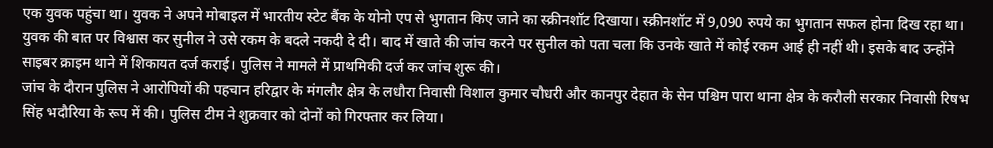एक युवक पहुंचा था। युवक ने अपने मोबाइल में भारतीय स्टेट बैंक के योनो एप से भुगतान किए जाने का स्क्रीनशॉट दिखाया। स्क्रीनशॉट में 9,090 रुपये का भुगतान सफल होना दिख रहा था। युवक की बात पर विश्वास कर सुनील ने उसे रकम के बदले नकदी दे दी। बाद में खाते की जांच करने पर सुनील को पता चला कि उनके खाते में कोई रकम आई ही नहीं थी। इसके बाद उन्होंने साइबर क्राइम थाने में शिकायत दर्ज कराई। पुलिस ने मामले में प्राथमिकी दर्ज कर जांच शुरू की।
जांच के दौरान पुलिस ने आरोपियों की पहचान हरिद्वार के मंगलौर क्षेत्र के लधौरा निवासी विशाल कुमार चौधरी और कानपुर देहात के सेन पश्चिम पारा थाना क्षेत्र के करौली सरकार निवासी रिषभ सिंह भदौरिया के रूप में की। पुलिस टीम ने शुक्रवार को दोनों को गिरफ्तार कर लिया।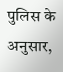पुलिस के अनुसार,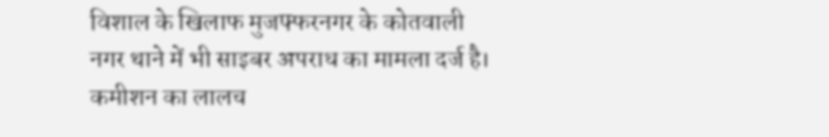विशाल के खिलाफ मुजफ्फरनगर के कोतवाली नगर थाने में भी साइबर अपराध का मामला दर्ज है।
कमीशन का लालच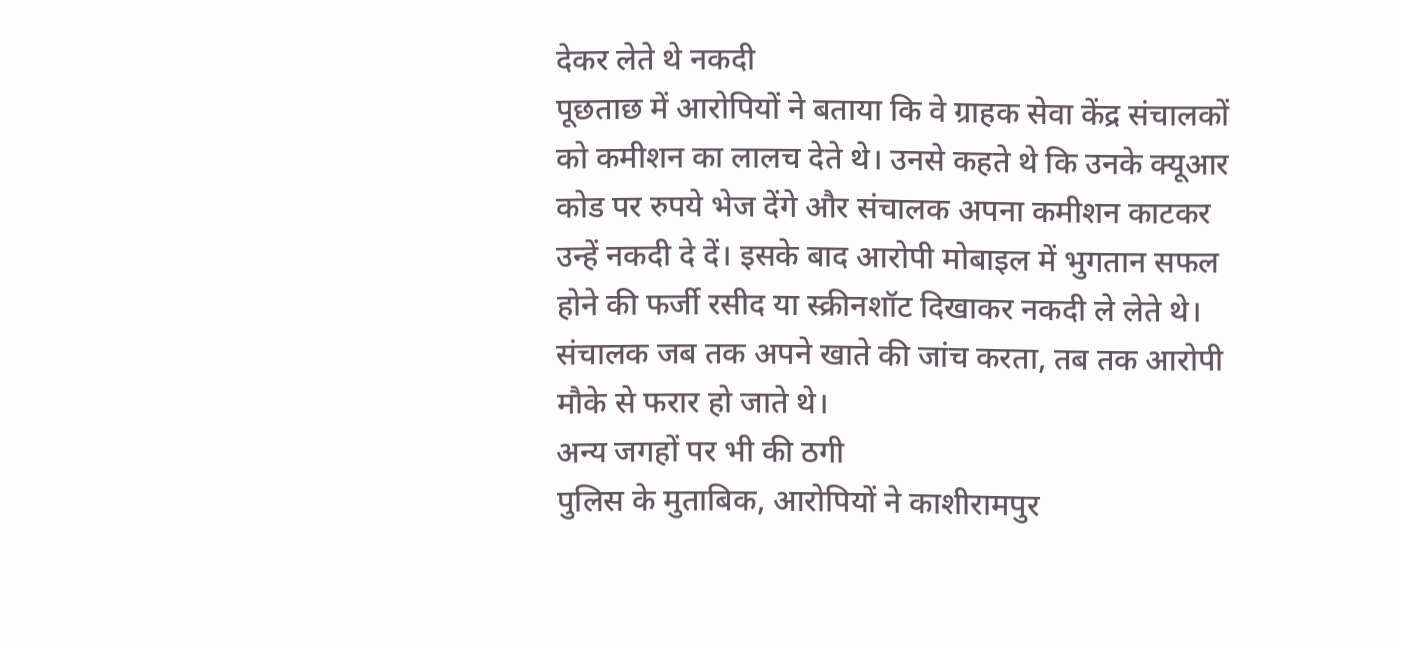देकर लेते थे नकदी
पूछताछ में आरोपियों ने बताया कि वे ग्राहक सेवा केंद्र संचालकों को कमीशन का लालच देते थे। उनसे कहते थे कि उनके क्यूआर कोड पर रुपये भेज देंगे और संचालक अपना कमीशन काटकर उन्हें नकदी दे दें। इसके बाद आरोपी मोबाइल में भुगतान सफल होने की फर्जी रसीद या स्क्रीनशॉट दिखाकर नकदी ले लेते थे। संचालक जब तक अपने खाते की जांच करता, तब तक आरोपी मौके से फरार हो जाते थे।
अन्य जगहों पर भी की ठगी
पुलिस के मुताबिक, आरोपियों ने काशीरामपुर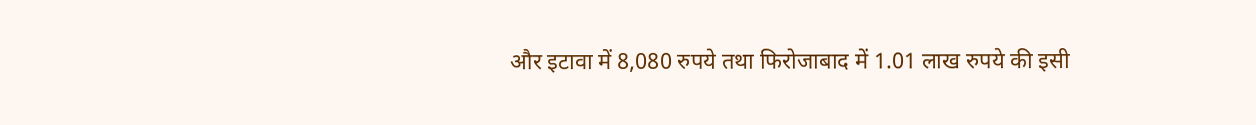और इटावा में 8,080 रुपये तथा फिरोजाबाद में 1.01 लाख रुपये की इसी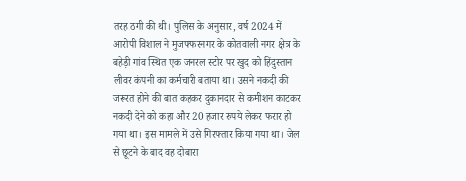तरह ठगी की थी। पुलिस के अनुसार, वर्ष 2024 में आरोपी विशाल ने मुजफ्फरनगर के कोतवाली नगर क्षेत्र के बहेड़ी गांव स्थित एक जनरल स्टोर पर खुद को हिंदुस्तान लीवर कंपनी का कर्मचारी बताया था। उसने नकदी की जरूरत होने की बात कहकर दुकानदार से कमीशन काटकर नकदी देने को कहा और 20 हजार रुपये लेकर फरार हो गया था। इस मामले में उसे गिरफ्तार किया गया था। जेल से छूटने के बाद वह दोबारा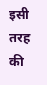इसी तरह की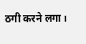ठगी करने लगा।